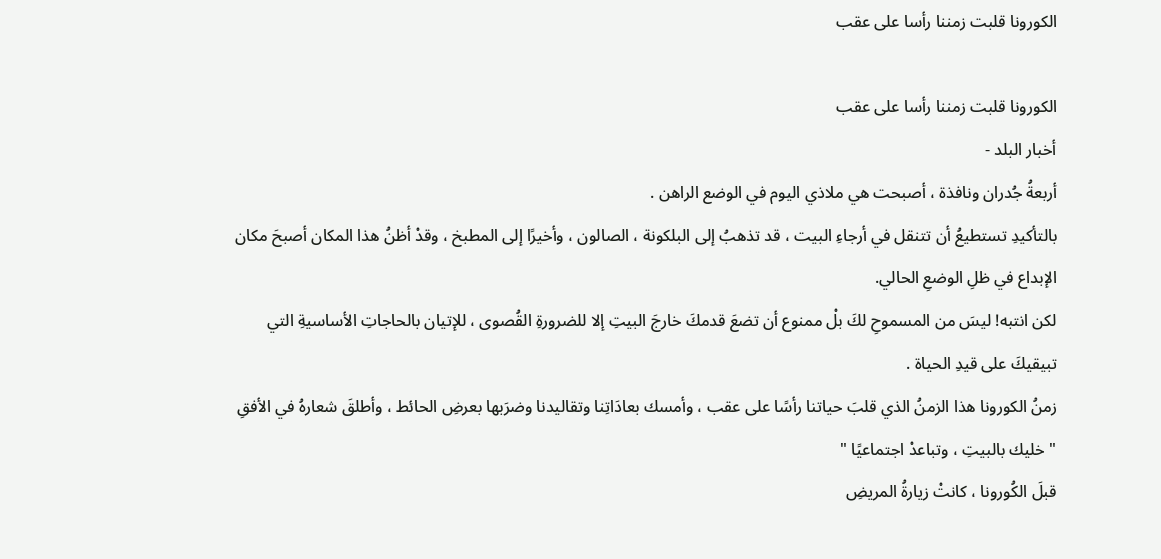الكورونا قلبت زمننا رأسا على عقب

الكورونا قلبت زمننا رأسا على عقب
أخبار البلد -
أربعةُ جُدران ونافذة ، أصبحت هي ملاذي اليوم في الوضع الراهن .
بالتأكيدِ تستطيعُ أن تتنقل في أرجاءِ البيت ، قد تذهبُ إلى البلكونة ، الصالون ، وأخيرًا إلى المطبخ ، وقدْ أظنُ هذا المكان أصبحَ مكان الإبداع في ظلِ الوضعِ الحالي.
لكن انتبه! ليسَ من المسموحِ لكَ بلْ ممنوع أن تضعَ قدمكَ خارجَ البيتِ إلا للضرورةِ القُصوى ، للإتيان بالحاجاتِ الأساسيةِ التي تبيقيكَ على قيدِ الحياة .
زمنُ الكورونا هذا الزمنُ الذي قلبَ حياتنا رأسًا على عقب ، وأمسك بعادَاتِنا وتقاليدنا وضرَبها بعرضِ الحائط ، وأطلقَ شعارهُ في الأفقِ " خليك بالبيتِ ، وتباعدْ اجتماعيًا "
قبلَ الكُورونا ، كانتْ زيارةُ المريضِ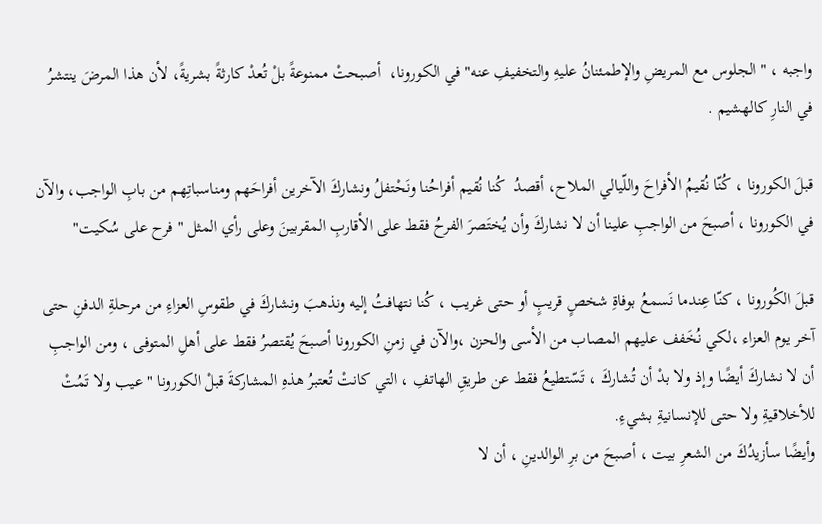واجبه ، " الجلوس مع المريضِ والإطمئنانُ عليهِ والتخفيفِ عنه" في الكورونا،  أصبحتْ ممنوعةً بلْ تُعدْ كارثةً بشريةً، لأن هذا المرضَ ينتشرُ في النارِ كالهشيم .

قبلَ الكورونا ، كُنّا نُقيمُ الأفراحَ واللّيالي الملاح، أقصدُ  كُنا نُقيم أفراحُنا ونَحْتفلُ ونشاركَ الآخرين أفراحَهم ومناسباتِهم من بابِ الواجب، والآن في الكورونا ، أصبحَ من الواجبِ علينا أن لا نشاركَ وأن يُختَصرَ الفرحُ فقط على الأقاربِ المقربينَ وعلى رأي المثل " فرح على سُكيت"

قبلَ الكُورونا ، كنّا عِندما نَسمعُ بوفاةِ شخصٍ قريبٍ أو حتى غريب ، كُنا نتهافتُ إليه ونذهبَ ونشاركَ في طقوسِ العزاءِ من مرحلةِ الدفنِ حتى آخر يوم العزاء ،لكي نُخَفف عليهم المصاب من الأسى والحزن ،والآن في زمنِ الكورونا أصبحَ يُقتصرُ فقط على أهلِ المتوفى ، ومن الواجبِ أن لا نشاركَ أيضًا وإذ ولا بدْ أن تُشاركَ ، تَسّتطيعُ فقط عن طريقِ الهاتفِ ، التي كانتْ تُعتبرُ هذهِ المشاركةَ قبلْ الكورونا " عيب ولا تَمُتْ للأخلاقيةِ ولا حتى للإنسانيةِ بشيءِ.
وأيضًا سأزيدُكَ من الشعرِ بيت ، أصبحَ من برِ الوالدينِ ، أن لا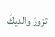تزورَ والديكَ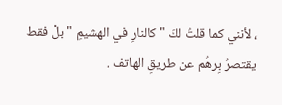، لأنني كما قلتُ لكَ " كالنارِ في الهشيمِ " بلْ فقط يقتصرُ بِرهُم عن طريقِ الهاتف .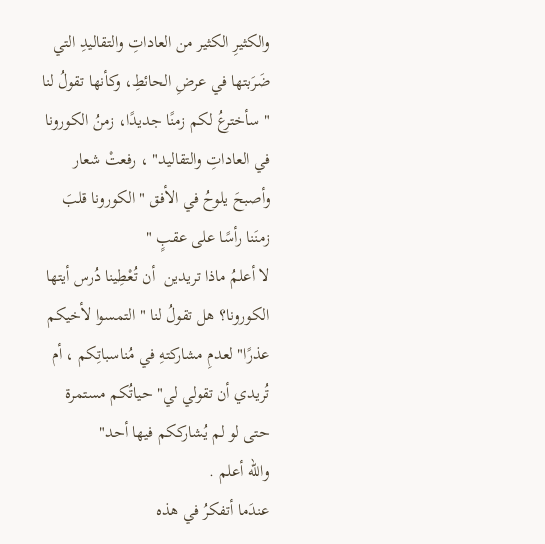والكثيرِ الكثير من العاداتِ والتقاليدِ التي ضَرَبتها في عرضِ الحائطِ، وكأنها تقولُ لنا " سأخترعُ لكم زمنًا جديدًا، زمنُ الكورونا في العاداتِ والتقاليد" ، رفعتْ شعار وأصبحَ يلوحُ في الأفق " الكورونا قلبَ زمنَنا رأسًا على عقبٍ "
لا أعلمُ ماذا تريدين  أن تُعْطِينا دُرس أيتها الكورونا؟ هل تقولُ لنا " التمسوا لأخيكم عذرًا" لعدمِ مشاركتهِ في مُناسباتِكم ، أم تُريدي أن تقولي لي" حياتُكم مستمرة حتى لو لم يُشارككم فيها أحد"
والله أعلم .
عندَما أتفكرُ في هذه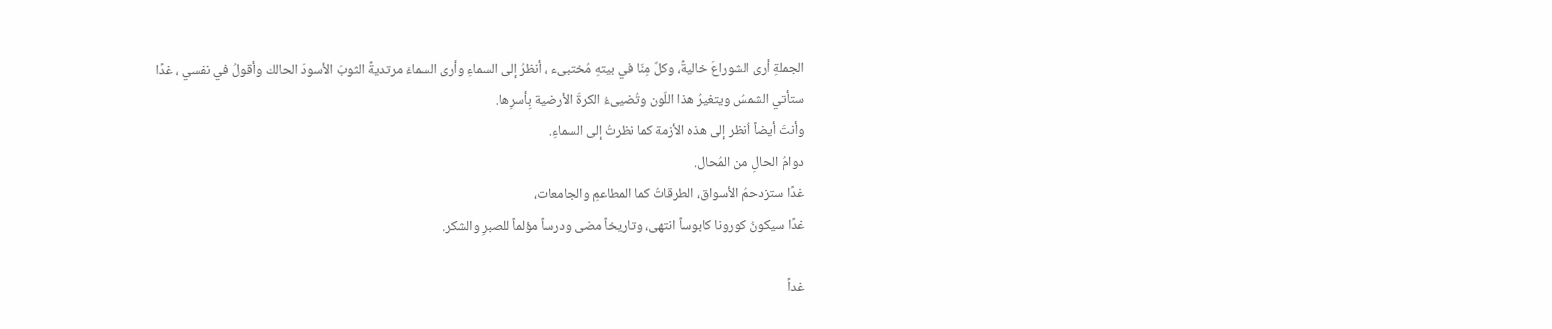الجملةِ أرى الشوراعَ خاليةً، وكلٌ مِنّا في بيتهِ مُختبىء ، أنظرُ إلى السماءِ وأرى السماءَ مرتديةً الثوبَ الأسودَ الحالك وأقولُ في نفسي ، غدًا ستأتي الشمسُ ويتغيرُ هذا اللّون وتُضيىءُ الكرةَ الأرضية بِأسرِها.
وأنتَ أيضاً اُنظر إلى هذه الأزمة كما نظرتُ إلى السماءِ.
دوامُ الحالِ من المُحال.
غدًا ستزدحمُ الأسواق، الطرقاتُ كما المطاعمِ والجامعات،
غدًا سيكونُ كورونا كابوساً انتهى، وتاريخاً مضى ودرساً مؤلماً للصبرِ والشكر.

غداً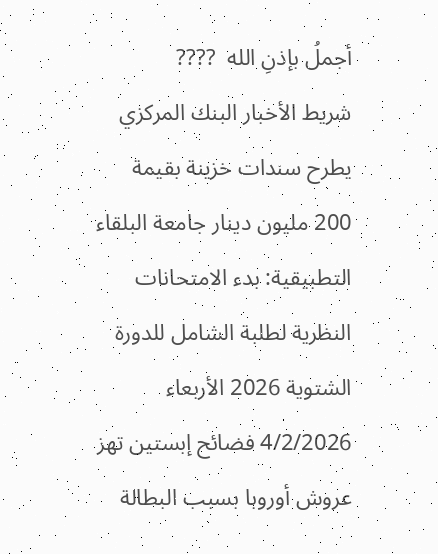أجملُ بإذنِ الله  ????
شريط الأخبار البنك المركزي يطرح سندات خزينة بقيمة 200 مليون دينار جامعة البلقاء التطبيقية: بدء الامتحانات النظرية لطلبة الشامل للدورة الشتوية 2026 الأربعاء 4/2/2026 فضائح إبستين تهز عروش أوروبا بسبب البطالة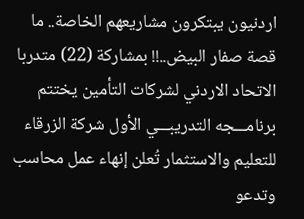اردنيون يبتكرون مشاريعهم الخاصة.. ما قصة صفار البيض..!! بمشاركة (22) متدربا الاتحاد الاردني لشركات التأمين يختتم برنامـــجه التدريبـــي الأول شركة الزرقاء للتعليم والاستثمار تُعلن إنهاء عمل محاسب وتدعو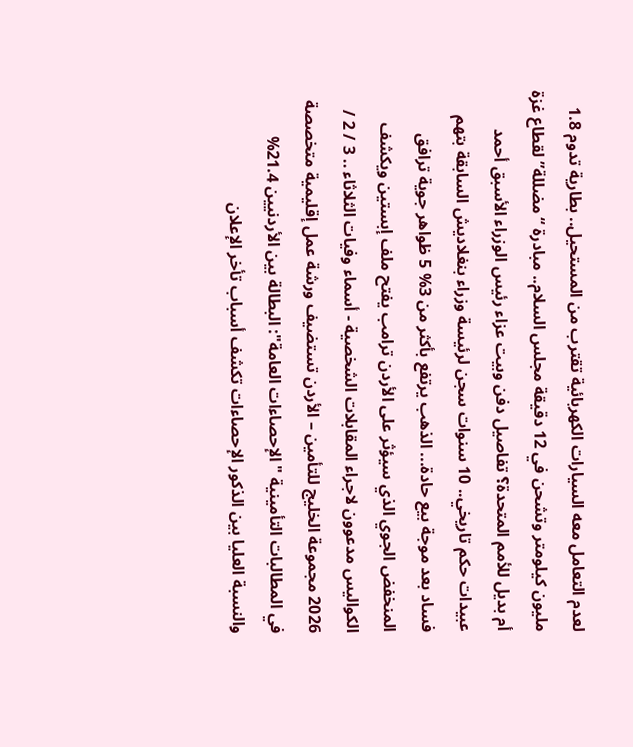لعدم التعامل معه السيارات الكهربائية تقترب من المستحيل.. بطارية تدوم 1.8 مليون كيلومتر وتشحن في 12 دقيقة مجلس السلام.. مبادرة “مضللة” لقطاع غزة أم بديل للأمم المتحدة؟ تفاصيل دفن وبيت عزاء رئيس الوزراء الأسبق أحمد عبيدات حكم تاريخي.. 10 سنوات سجن لرئيسة وزراء بنغلاديش السابقة بتهم فساد بعد موجة بيع حادة... الذهب يرتفع بأكثر من 3% 5 ظواهر جوية ترافق المنخفض الجوي الذي سيؤثر على الأردن ترامب يفتح ملف إبستين ويكشف الكواليس مدعوون لاجراء المقابلات الشخصية - أسماء وفيات الثلاثاء .. 3 / 2 / 2026 مجموعة الخليج للتأمين – الأردن تستضيف ورشة عمل إقليمية متخصصة في المطالبات التأمينية "الإحصاءات العامة": البطالة بين الأردنيين 21.4% والنسبة العليا بين الذكور الإحصاءات تكشف أسباب تأخر الإعلان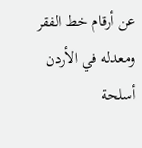عن أرقام خط الفقر ومعدله في الأردن أسلحة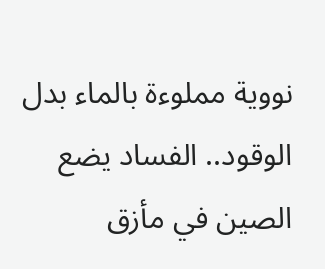نووية مملوءة بالماء بدل الوقود.. الفساد يضع الصين في مأزق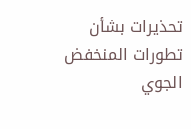تحذيرات بشأن تطورات المنخفض الجوي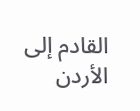القادم إلى الأردن